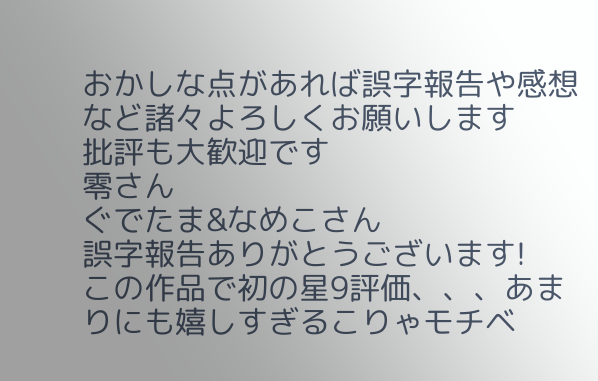おかしな点があれば誤字報告や感想など諸々よろしくお願いします
批評も大歓迎です
零さん
ぐでたま&なめこさん
誤字報告ありがとうございます!
この作品で初の星9評価、、、あまりにも嬉しすぎるこりゃモチベ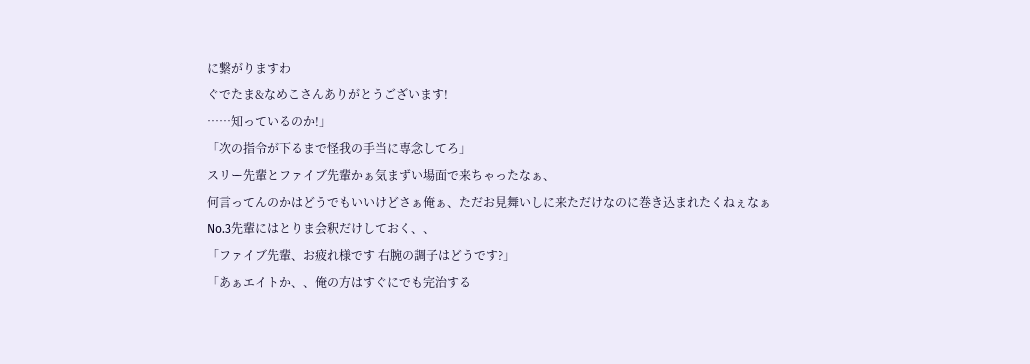に繋がりますわ
ぐでたま&なめこさんありがとうございます!
……知っているのか!」
「次の指令が下るまで怪我の手当に専念してろ」
スリー先輩とファイブ先輩かぁ気まずい場面で来ちゃったなぁ、
何言ってんのかはどうでもいいけどさぁ俺ぁ、ただお見舞いしに来ただけなのに巻き込まれたくねぇなぁ
No.3先輩にはとりま会釈だけしておく、、
「ファイブ先輩、お疲れ様です 右腕の調子はどうです?」
「あぁエイトか、、俺の方はすぐにでも完治する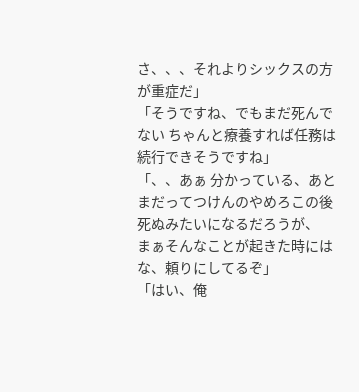さ、、、それよりシックスの方が重症だ」
「そうですね、でもまだ死んでない ちゃんと療養すれば任務は続行できそうですね」
「、、あぁ 分かっている、あとまだってつけんのやめろこの後死ぬみたいになるだろうが、
まぁそんなことが起きた時にはな、頼りにしてるぞ」
「はい、俺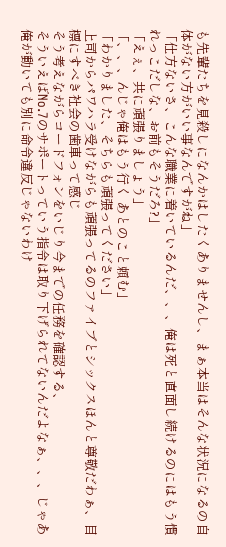も先輩たちを見殺しになんかはしたくありませんし、まぁ本当はそんな状況になるの自体がない方がいい事なんですがね」
「仕方ないさ、こんな職業に着いているんだ、、、俺は死と直面し続けるのにはもう慣れっこだしな、お前もそうだろ?」
「えぇ、共に頑張りましょう」
「、、、んじゃ俺はもう行く あとのこと頼む」
「わかりました、そちらも頑張ってください」
上司からパワハラ受けながらも頑張ってるのファイブとシックスほんと尊敬だわぁ、目標にすべき社会の歯車って感じ
そう考えながらコードフォンをいじり今までの任務を確認する、
そういえばNo.7のサポートっていう指令は取り下げられてないんだよなぁ、、、じゃあ俺が動いても別に命令違反じゃないわけ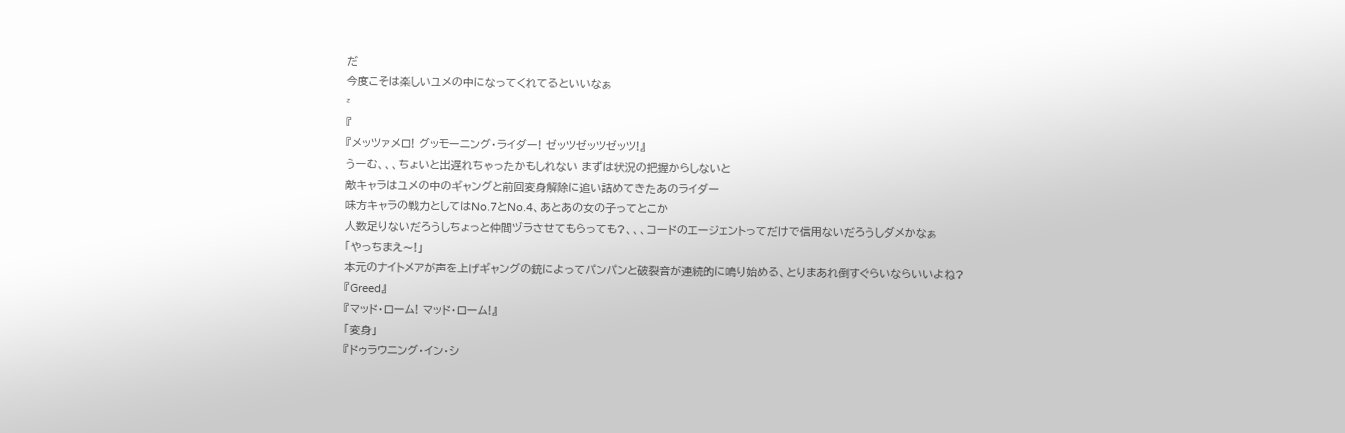だ
今度こそは楽しいユメの中になってくれてるといいなぁ
ᶻ
『
『メッツァメロ! グッモーニング・ライダー! ゼッツゼッツゼッツ!』
うーむ、、、ちょいと出遅れちゃったかもしれない まずは状況の把握からしないと
敵キャラはユメの中のギャングと前回変身解除に追い詰めてきたあのライダー
味方キャラの戦力としてはNo.7とNo.4、あとあの女の子ってとこか
人数足りないだろうしちょっと仲間ヅラさせてもらっても?、、、コードのエージェントってだけで信用ないだろうしダメかなぁ
「やっちまえ〜!」
本元のナイトメアが声を上げギャングの銃によってパンパンと破裂音が連続的に鳴り始める、とりまあれ倒すぐらいならいいよね?
『Greed』
『マッド・ローム! マッド・ローム!』
「変身」
『ドゥラウニング・イン・シ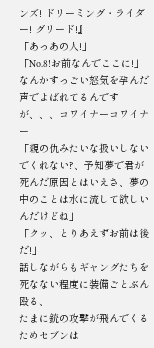ンズ! ドリーミング・ライダー! グリード!』
「あっあの人!」
「No.8!お前なんでここに!」
なんかすっごい怒気を孕んだ声でよばれてるんですが、、、コワイナーコワイナー
「親の仇みたいな扱いしないでくれない?、予知夢で君が死んだ原因とはいえさ、夢の中のことは水に流して欲しいんだけどね」
「クッ、とりあえずお前は後だ!」
話しながらもギャングたちを死なない程度に装備ごとぶん殴る、
たまに銃の攻撃が飛んでくるためセブンは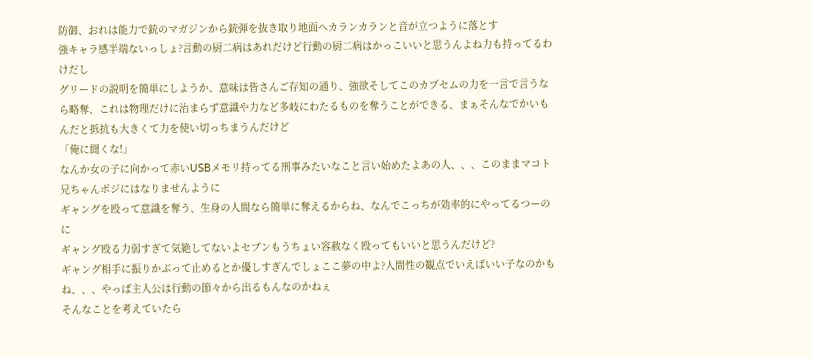防御、おれは能力で銃のマガジンから銃弾を抜き取り地面へカランカランと音が立つように落とす
強キャラ感半端ないっしょ?言動の厨二病はあれだけど行動の厨二病はかっこいいと思うんよね力も持ってるわけだし
グリードの説明を簡単にしようか、意味は皆さんご存知の通り、強欲そしてこのカプセムの力を一言で言うなら略奪、これは物理だけに治まらず意識や力など多岐にわたるものを奪うことができる、まぁそんなでかいもんだと抵抗も大きくて力を使い切っちまうんだけど
「俺に聞くな!」
なんか女の子に向かって赤いUSBメモリ持ってる刑事みたいなこと言い始めたよあの人、、、このままマコト兄ちゃんポジにはなりませんように
ギャングを殴って意識を奪う、生身の人間なら簡単に奪えるからね、なんでこっちが効率的にやってるつーのに
ギャング殴る力弱すぎて気絶してないよセブンもうちょい容赦なく殴ってもいいと思うんだけど?
ギャング相手に振りかぶって止めるとか優しすぎんでしょここ夢の中よ?人間性の観点でいえばいい子なのかもね、、、やっぱ主人公は行動の節々から出るもんなのかねぇ
そんなことを考えていたら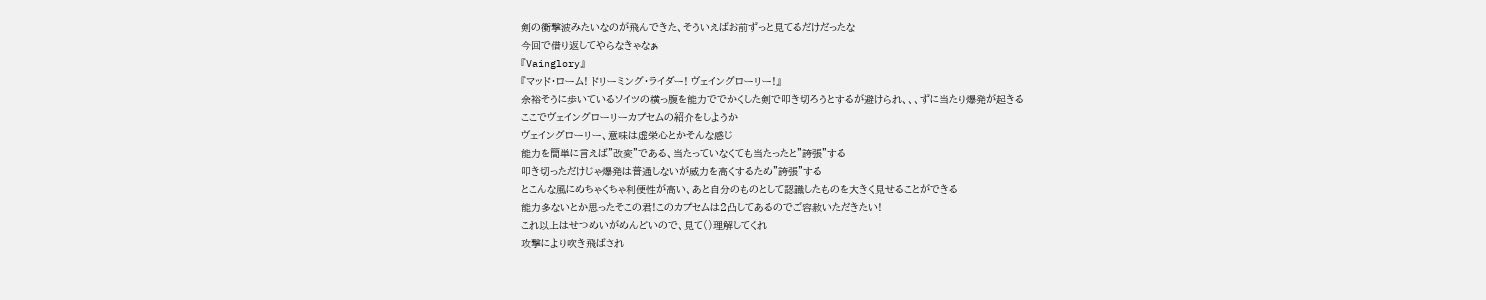剣の衝撃波みたいなのが飛んできた、そういえばお前ずっと見てるだけだったな
今回で借り返してやらなきゃなぁ
『Vainglory』
『マッド・ローム! ドリーミング・ライダー! ヴェイングローリー!』
余裕そうに歩いているソイツの横っ腹を能力ででかくした剣で叩き切ろうとするが避けられ、、、ずに当たり爆発が起きる
ここでヴェイングローリーカプセムの紹介をしようか
ヴェイングローリー、意味は虚栄心とかそんな感じ
能力を簡単に言えば"改変"である、当たっていなくても当たったと"誇張"する
叩き切っただけじゃ爆発は普通しないが威力を高くするため"誇張"する
とこんな風にめちゃくちゃ利便性が高い、あと自分のものとして認識したものを大きく見せることができる
能力多ないとか思ったそこの君!このカプセムは2凸してあるのでご容赦いただきたい!
これ以上はせつめいがめんどいので、見て()理解してくれ
攻撃により吹き飛ばされ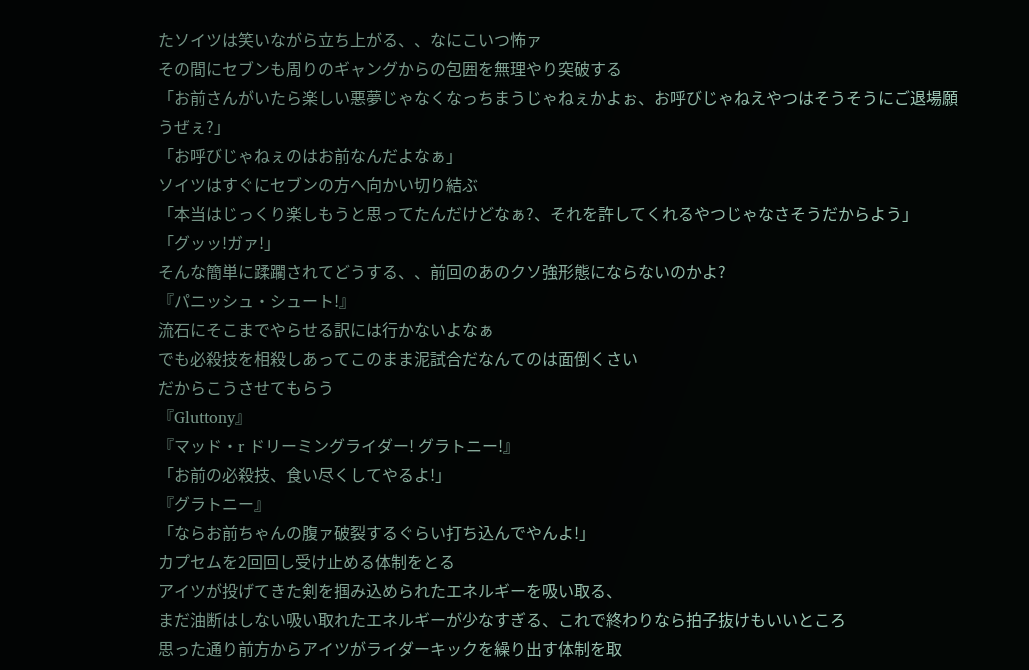たソイツは笑いながら立ち上がる、、なにこいつ怖ァ
その間にセブンも周りのギャングからの包囲を無理やり突破する
「お前さんがいたら楽しい悪夢じゃなくなっちまうじゃねぇかよぉ、お呼びじゃねえやつはそうそうにご退場願うぜぇ?」
「お呼びじゃねぇのはお前なんだよなぁ」
ソイツはすぐにセブンの方へ向かい切り結ぶ
「本当はじっくり楽しもうと思ってたんだけどなぁ?、それを許してくれるやつじゃなさそうだからよう」
「グッッ!ガァ!」
そんな簡単に蹂躙されてどうする、、前回のあのクソ強形態にならないのかよ?
『パニッシュ・シュート!』
流石にそこまでやらせる訳には行かないよなぁ
でも必殺技を相殺しあってこのまま泥試合だなんてのは面倒くさい
だからこうさせてもらう
『Gluttony』
『マッド・r ドリーミングライダー! グラトニー!』
「お前の必殺技、食い尽くしてやるよ!」
『グラトニー』
「ならお前ちゃんの腹ァ破裂するぐらい打ち込んでやんよ!」
カプセムを2回回し受け止める体制をとる
アイツが投げてきた剣を掴み込められたエネルギーを吸い取る、
まだ油断はしない吸い取れたエネルギーが少なすぎる、これで終わりなら拍子抜けもいいところ
思った通り前方からアイツがライダーキックを繰り出す体制を取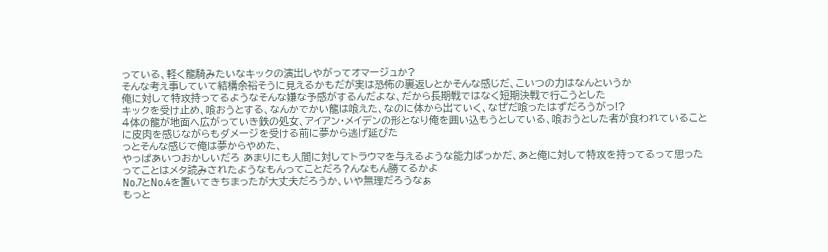っている、軽く龍騎みたいなキックの演出しやがってオマージュか?
そんな考え事していて結構余裕そうに見えるかもだが実は恐怖の裏返しとかそんな感じだ、こいつの力はなんというか
俺に対して特攻持ってるようなそんな嫌な予感がするんだよな、だから長期戦ではなく短期決戦で行こうとした
キックを受け止め、喰おうとする、なんかでかい龍は喰えた、なのに体から出ていく、なぜだ喰ったはずだろうがっ!?
4体の龍が地面へ広がっていき鉄の処女、アイアン・メイデンの形となり俺を囲い込もうとしている、喰おうとした者が食われていることに皮肉を感じながらもダメージを受ける前に夢から逃げ延びた
っとそんな感じで俺は夢からやめた、
やっぱあいつおかしいだろ あまりにも人間に対してトラウマを与えるような能力ばっかだ、あと俺に対して特攻を持ってるって思ったってことはメタ読みされたようなもんってことだろ?んなもん勝てるかよ
No.7とNo.4を置いてきちまったが大丈夫だろうか、いや無理だろうなぁ
もっと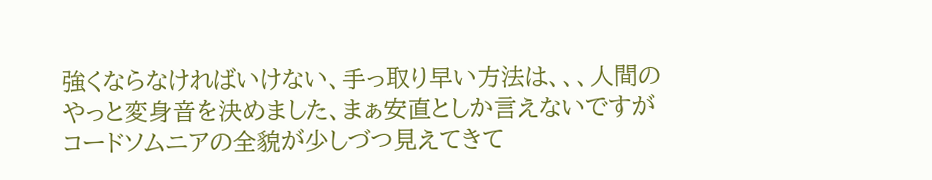強くならなければいけない、手っ取り早い方法は、、、人間の
やっと変身音を決めました、まぁ安直としか言えないですが
コードソムニアの全貌が少しづつ見えてきて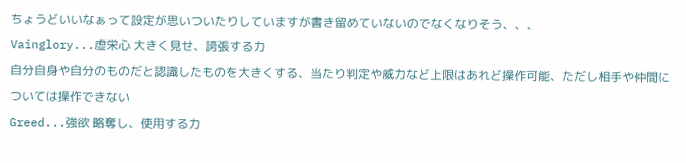ちょうどいいなぁって設定が思いついたりしていますが書き留めていないのでなくなりそう、、、
Vainglory...虚栄心 大きく見せ、誇張する力
自分自身や自分のものだと認識したものを大きくする、当たり判定や威力など上限はあれど操作可能、ただし相手や仲間については操作できない
Greed...強欲 略奪し、使用する力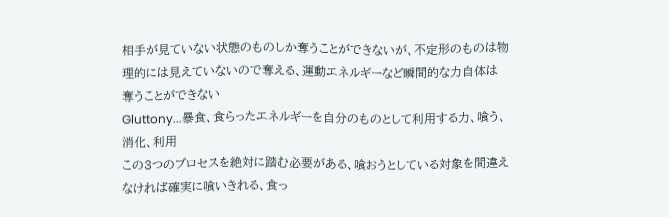相手が見ていない状態のものしか奪うことができないが、不定形のものは物理的には見えていないので奪える、運動エネルギーなど瞬間的な力自体は奪うことができない
Gluttony...暴食、食らったエネルギーを自分のものとして利用する力、喰う、消化、利用
この3つのプロセスを絶対に踏む必要がある、喰おうとしている対象を間違えなければ確実に喰いきれる、食っ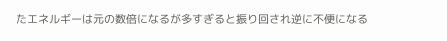たエネルギーは元の数倍になるが多すぎると振り回され逆に不便になる